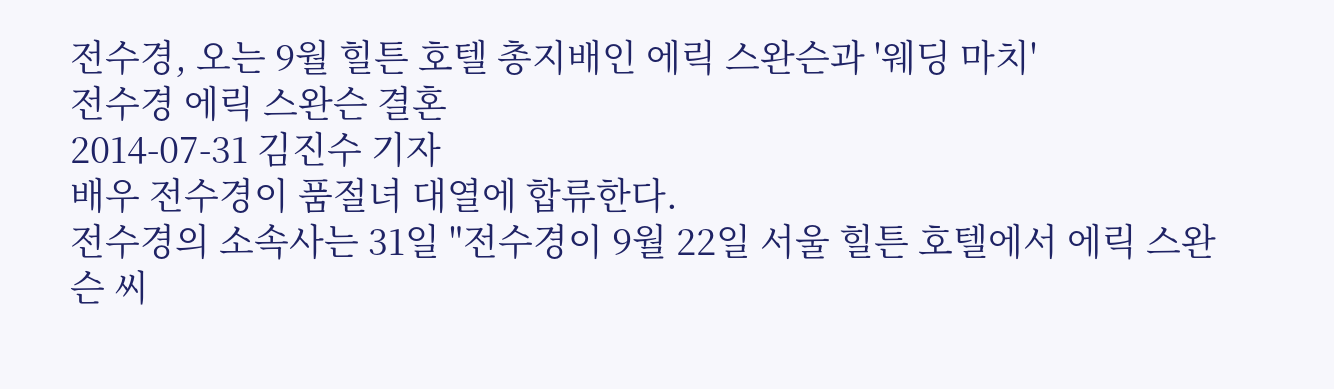전수경, 오는 9월 힐튼 호텔 총지배인 에릭 스완슨과 '웨딩 마치'
전수경 에릭 스완슨 결혼
2014-07-31 김진수 기자
배우 전수경이 품절녀 대열에 합류한다.
전수경의 소속사는 31일 "전수경이 9월 22일 서울 힐튼 호텔에서 에릭 스완슨 씨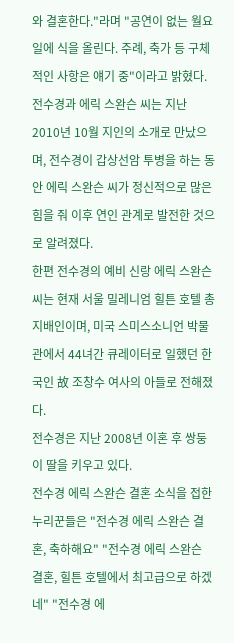와 결혼한다."라며 "공연이 없는 월요일에 식을 올린다. 주례, 축가 등 구체적인 사항은 얘기 중"이라고 밝혔다.
전수경과 에릭 스완슨 씨는 지난 2010년 10월 지인의 소개로 만났으며, 전수경이 갑상선암 투병을 하는 동안 에릭 스완슨 씨가 정신적으로 많은 힘을 줘 이후 연인 관계로 발전한 것으로 알려졌다.
한편 전수경의 예비 신랑 에릭 스완슨 씨는 현재 서울 밀레니엄 힐튼 호텔 총지배인이며, 미국 스미스소니언 박물관에서 44녀간 큐레이터로 일했던 한국인 故 조창수 여사의 아들로 전해졌다.
전수경은 지난 2008년 이혼 후 쌍둥이 딸을 키우고 있다.
전수경 에릭 스완슨 결혼 소식을 접한 누리꾼들은 "전수경 에릭 스완슨 결혼, 축하해요" "전수경 에릭 스완슨 결혼, 힐튼 호텔에서 최고급으로 하겠네" "전수경 에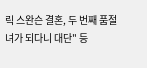릭 스완슨 결혼, 두 번째 품절녀가 되다니 대단" 등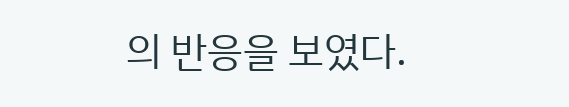의 반응을 보였다.